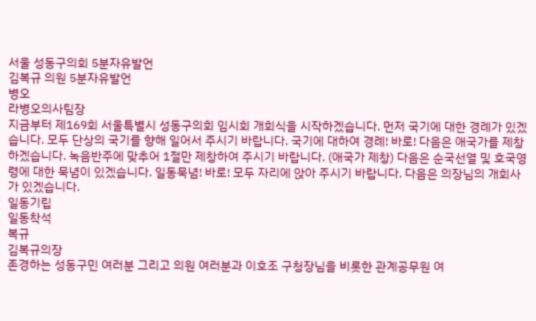서울 성동구의회 5분자유발언
김복규 의원 5분자유발언
병오
라병오의사팀장
지금부터 제169회 서울특별시 성동구의회 임시회 개회식을 시작하겠습니다. 먼저 국기에 대한 경례가 있겠습니다. 모두 단상의 국기를 향해 일어서 주시기 바랍니다. 국기에 대하여 경례! 바로! 다음은 애국가를 제창하겠습니다. 녹음반주에 맞추어 1절만 제창하여 주시기 바랍니다. (애국가 제창) 다음은 순국선열 및 호국영령에 대한 묵념이 있겠습니다. 일동묵념! 바로! 모두 자리에 앉아 주시기 바랍니다. 다음은 의장님의 개회사가 있겠습니다.
일동기립
일동착석
복규
김복규의장
존경하는 성동구민 여러분 그리고 의원 여러분과 이호조 구청장님을 비롯한 관계공무원 여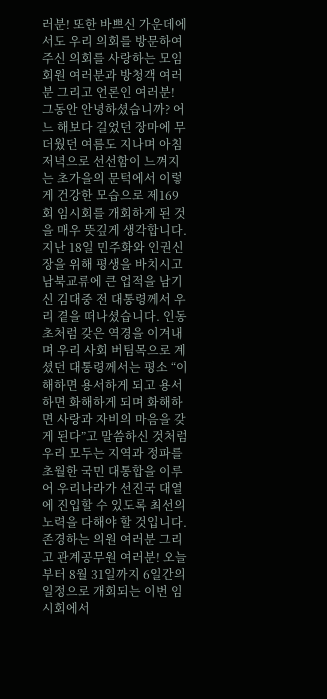러분! 또한 바쁘신 가운데에서도 우리 의회를 방문하여 주신 의회를 사랑하는 모임 회원 여러분과 방청객 여러분 그리고 언론인 여러분! 그동안 안녕하셨습니까? 어느 해보다 길었던 장마에 무더웠던 여름도 지나며 아침 저녁으로 선선함이 느껴지는 초가을의 문턱에서 이렇게 건강한 모습으로 제169회 임시회를 개회하게 된 것을 매우 뜻깊게 생각합니다. 지난 18일 민주화와 인권신장을 위해 평생을 바치시고 남북교류에 큰 업적을 남기신 김대중 전 대통령께서 우리 곁을 떠나셨습니다. 인동초처럼 갖은 역경을 이겨내며 우리 사회 버팀목으로 계셨던 대통령께서는 평소 “이해하면 용서하게 되고 용서하면 화해하게 되며 화해하면 사랑과 자비의 마음을 갖게 된다”고 말씀하신 것처럼 우리 모두는 지역과 정파를 초월한 국민 대통합을 이루어 우리나라가 선진국 대열에 진입할 수 있도록 최선의 노력을 다해야 할 것입니다. 존경하는 의원 여러분 그리고 관계공무원 여러분! 오늘부터 8월 31일까지 6일간의 일정으로 개회되는 이번 임시회에서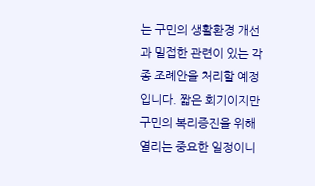는 구민의 생활환경 개선과 밀접한 관련이 있는 각종 조례안을 처리할 예정입니다. 짧은 회기이지만 구민의 복리증진을 위해 열리는 중요한 일정이니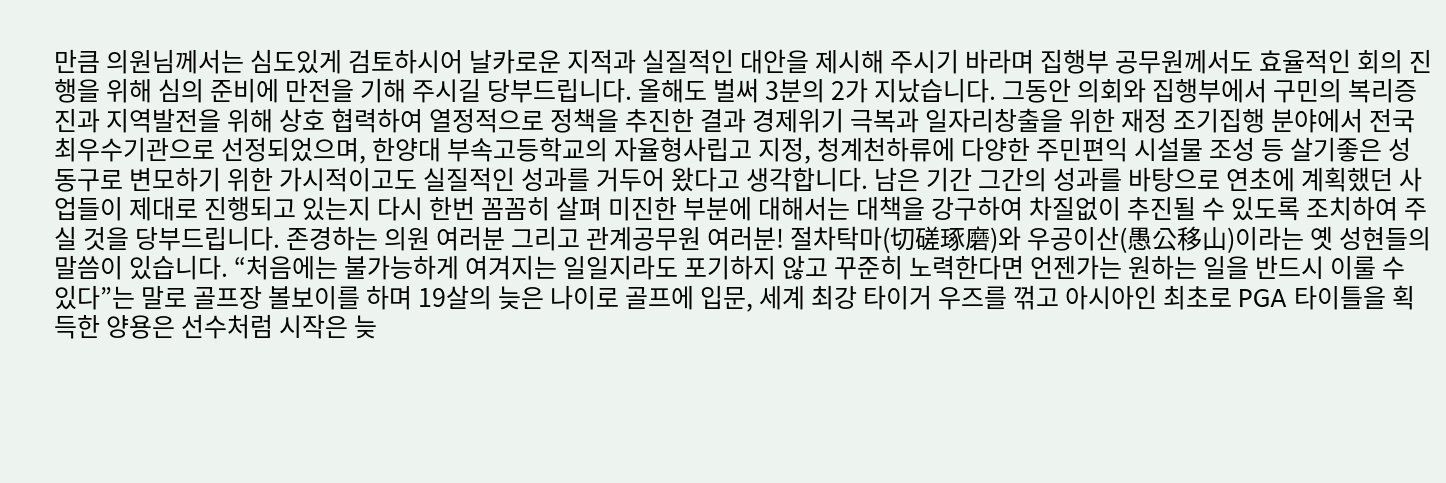만큼 의원님께서는 심도있게 검토하시어 날카로운 지적과 실질적인 대안을 제시해 주시기 바라며 집행부 공무원께서도 효율적인 회의 진행을 위해 심의 준비에 만전을 기해 주시길 당부드립니다. 올해도 벌써 3분의 2가 지났습니다. 그동안 의회와 집행부에서 구민의 복리증진과 지역발전을 위해 상호 협력하여 열정적으로 정책을 추진한 결과 경제위기 극복과 일자리창출을 위한 재정 조기집행 분야에서 전국 최우수기관으로 선정되었으며, 한양대 부속고등학교의 자율형사립고 지정, 청계천하류에 다양한 주민편익 시설물 조성 등 살기좋은 성동구로 변모하기 위한 가시적이고도 실질적인 성과를 거두어 왔다고 생각합니다. 남은 기간 그간의 성과를 바탕으로 연초에 계획했던 사업들이 제대로 진행되고 있는지 다시 한번 꼼꼼히 살펴 미진한 부분에 대해서는 대책을 강구하여 차질없이 추진될 수 있도록 조치하여 주실 것을 당부드립니다. 존경하는 의원 여러분 그리고 관계공무원 여러분! 절차탁마(切磋琢磨)와 우공이산(愚公移山)이라는 옛 성현들의 말씀이 있습니다. “처음에는 불가능하게 여겨지는 일일지라도 포기하지 않고 꾸준히 노력한다면 언젠가는 원하는 일을 반드시 이룰 수 있다”는 말로 골프장 볼보이를 하며 19살의 늦은 나이로 골프에 입문, 세계 최강 타이거 우즈를 꺾고 아시아인 최초로 PGA 타이틀을 획득한 양용은 선수처럼 시작은 늦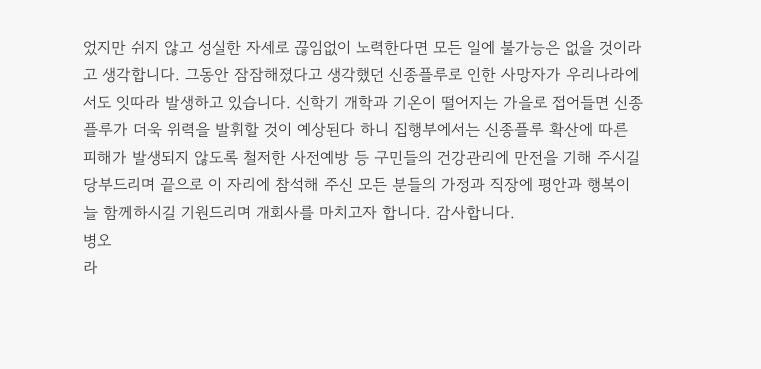었지만 쉬지 않고 성실한 자세로 끊임없이 노력한다면 모든 일에 불가능은 없을 것이라고 생각합니다. 그동안 잠잠해졌다고 생각했던 신종플루로 인한 사망자가 우리나라에서도 잇따라 발생하고 있습니다. 신학기 개학과 기온이 떨어지는 가을로 접어들면 신종플루가 더욱 위력을 발휘할 것이 예상된다 하니 집행부에서는 신종플루 확산에 따른 피해가 발생되지 않도록 철저한 사전예방 등 구민들의 건강관리에 만전을 기해 주시길 당부드리며 끝으로 이 자리에 참석해 주신 모든 분들의 가정과 직장에 평안과 행복이 늘 함께하시길 기원드리며 개회사를 마치고자 합니다. 감사합니다.
병오
라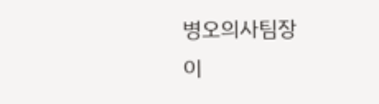병오의사팀장
이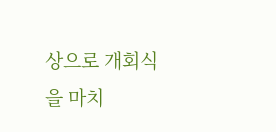상으로 개회식을 마치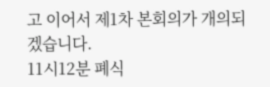고 이어서 제1차 본회의가 개의되겠습니다.
11시12분 폐식